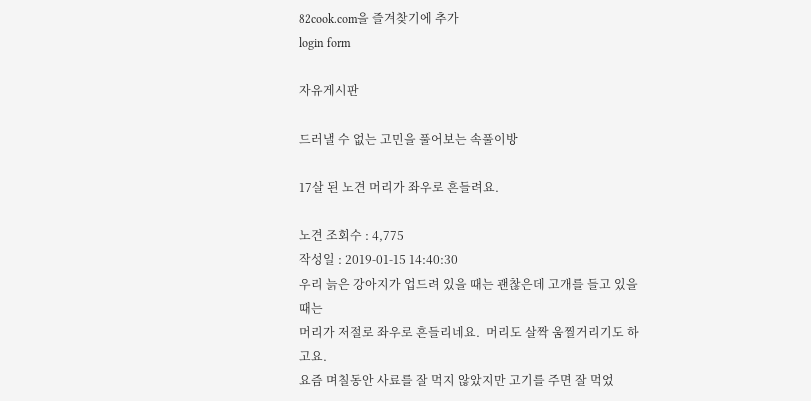82cook.com을 즐겨찾기에 추가
login form

자유게시판

드러낼 수 없는 고민을 풀어보는 속풀이방

17살 된 노견 머리가 좌우로 흔들려요.

노견 조회수 : 4,775
작성일 : 2019-01-15 14:40:30
우리 늙은 강아지가 업드려 있을 때는 괜찮은데 고개를 들고 있을 때는
머리가 저절로 좌우로 흔들리네요.  머리도 살짝 움찔거리기도 하고요.
요즘 며칠동안 사료를 잘 먹지 않았지만 고기를 주면 잘 먹었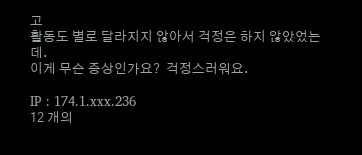고
활동도 별로 달라지지 않아서 걱정은 하지 않았었는데.
이게 무슨 증상인가요?  걱정스러워요.

IP : 174.1.xxx.236
12 개의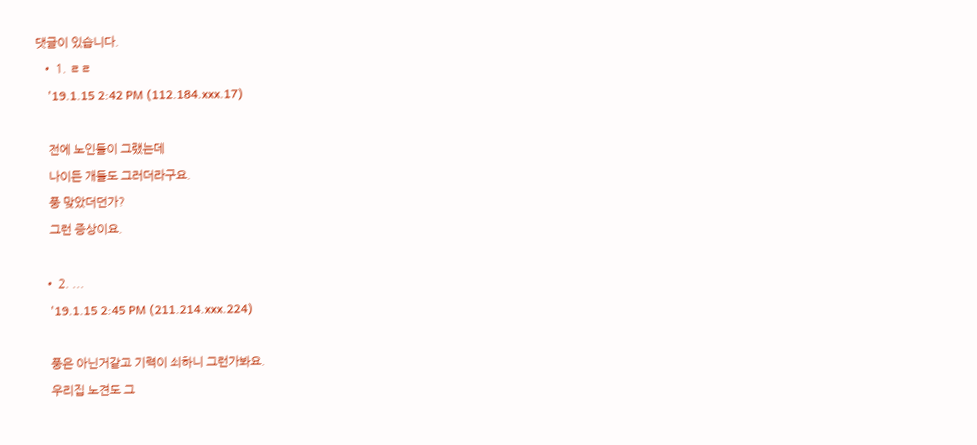댓글이 있습니다.
  • 1. ㄹㄹ
    '19.1.15 2:42 PM (112.184.xxx.17)

    전에 노인들이 그랬는데
    나이든 개들도 그러더라구요.
    풍 맞았더던가?
    그런 증상이요.

  • 2. ...
    '19.1.15 2:45 PM (211.214.xxx.224)

    풍은 아닌거같고 기력이 쇠하니 그런가봐요.
    우리집 노견도 그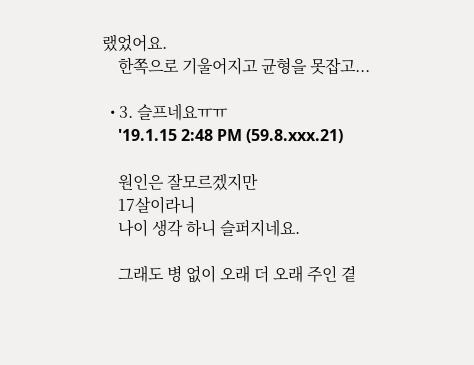랬었어요.
    한쪽으로 기울어지고 균형을 못잡고...

  • 3. 슬프네요ㅠㅠ
    '19.1.15 2:48 PM (59.8.xxx.21)

    원인은 잘모르겠지만
    17살이라니
    나이 생각 하니 슬퍼지네요.

    그래도 병 없이 오래 더 오래 주인 곁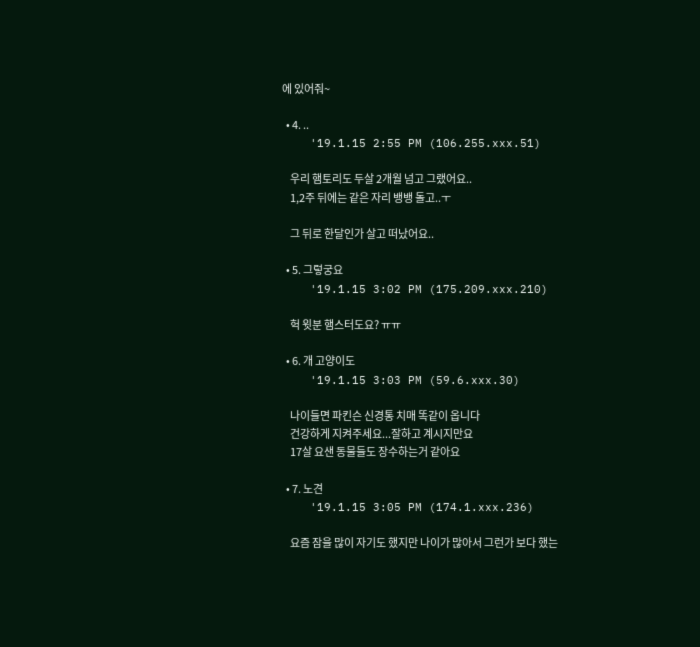에 있어줘~

  • 4. ..
    '19.1.15 2:55 PM (106.255.xxx.51)

    우리 햄토리도 두살 2개월 넘고 그랬어요..
    1,2주 뒤에는 같은 자리 뱅뱅 돌고..ㅜ

    그 뒤로 한달인가 살고 떠났어요..

  • 5. 그렇궁요
    '19.1.15 3:02 PM (175.209.xxx.210)

    헉 윗분 햄스터도요? ㅠㅠ

  • 6. 개 고양이도
    '19.1.15 3:03 PM (59.6.xxx.30)

    나이들면 파킨슨 신경통 치매 똑같이 옵니다
    건강하게 지켜주세요...잘하고 계시지만요
    17살 요샌 동물들도 장수하는거 같아요

  • 7. 노견
    '19.1.15 3:05 PM (174.1.xxx.236)

    요즘 잠을 많이 자기도 했지만 나이가 많아서 그런가 보다 했는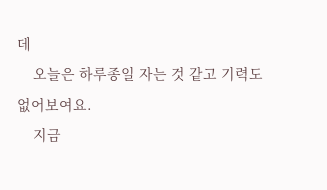데
    오늘은 하루종일 자는 것 같고 기력도 없어보여요.
    지금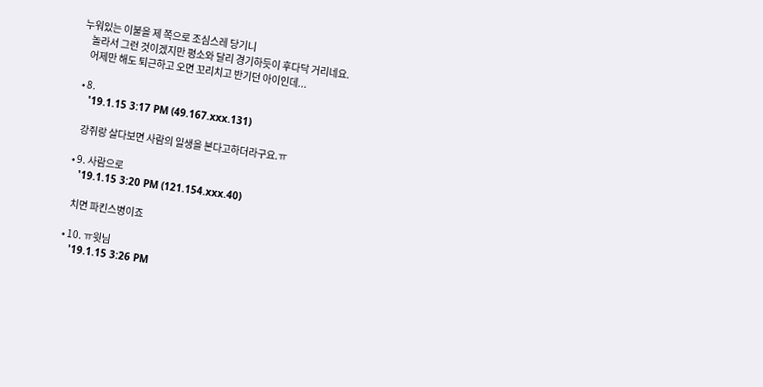누워있는 이불을 제 쪽으로 조심스레 당기니
    놀라서 그런 것이겠지만 평소와 달리 경기하듯이 후다닥 거리네요.
    어제만 해도 퇴근하고 오면 꼬리치고 반기던 아이인데...

  • 8.
    '19.1.15 3:17 PM (49.167.xxx.131)

    강쥐랑 살다보면 사람의 일생을 본다고하더라구요.ㅠ

  • 9. 사람으로
    '19.1.15 3:20 PM (121.154.xxx.40)

    치면 파킨스병이죠

  • 10. ㅠ윗님
    '19.1.15 3:26 PM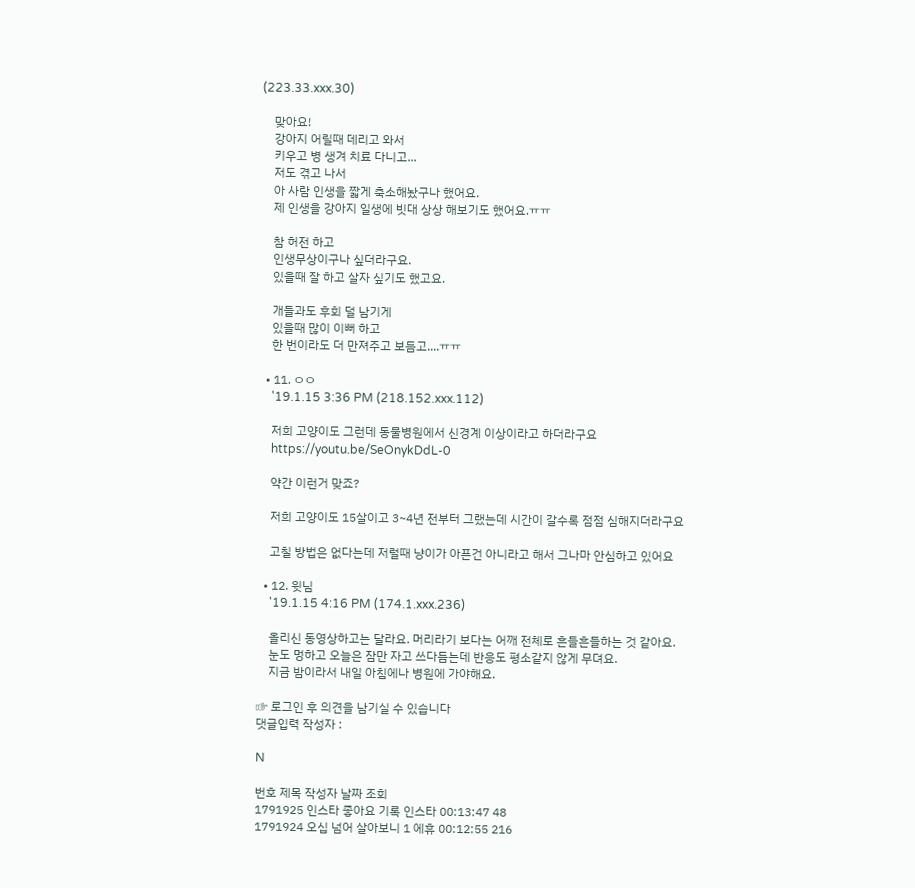(223.33.xxx.30)

    맞아요!
    강아지 어릴때 데리고 와서
    키우고 병 생겨 치료 다니고...
    저도 겪고 나서
    아 사람 인생을 짧게 축소해놨구나 했어요.
    제 인생을 강아지 일생에 빗대 상상 해보기도 했어요.ㅠㅠ

    참 허전 하고
    인생무상이구나 싶더라구요.
    있을때 잘 하고 살자 싶기도 했고요.

    개들과도 후회 덜 남기게
    있을때 많이 이뻐 하고
    한 번이라도 더 만져주고 보듬고....ㅠㅠ

  • 11. ㅇㅇ
    '19.1.15 3:36 PM (218.152.xxx.112)

    저희 고양이도 그런데 동물병원에서 신경계 이상이라고 하더라구요
    https://youtu.be/SeOnykDdL-0

    약간 이런거 맞죠?

    저희 고양이도 15살이고 3~4년 전부터 그랬는데 시간이 갈수록 점점 심해지더라구요

    고칠 방법은 없다는데 저럴때 냥이가 아픈건 아니라고 해서 그나마 안심하고 있어요

  • 12. 윗님
    '19.1.15 4:16 PM (174.1.xxx.236)

    올리신 동영상하고는 달라요. 머리라기 보다는 어깨 전체로 흔들흔들하는 것 같아요.
    눈도 멍하고 오늘은 잠만 자고 쓰다듬는데 반응도 평소같지 않게 무뎌요.
    지금 밤이라서 내일 아침에나 병원에 가야해요.

☞ 로그인 후 의견을 남기실 수 있습니다
댓글입력 작성자 :

N

번호 제목 작성자 날짜 조회
1791925 인스타 좋아요 기록 인스타 00:13:47 48
1791924 오십 넘어 살아보니 1 에휴 00:12:55 216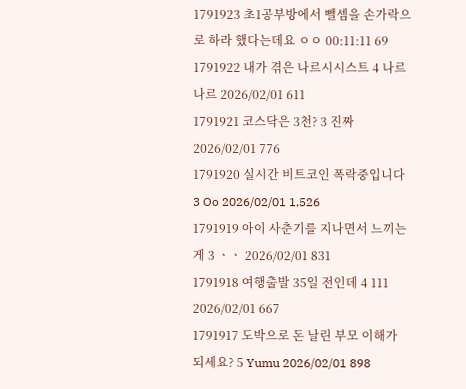1791923 초1공부방에서 뺄셈을 손가락으로 하라 했다는데요 ㅇㅇ 00:11:11 69
1791922 내가 겪은 나르시시스트 4 나르나르 2026/02/01 611
1791921 코스닥은 3천? 3 진짜 2026/02/01 776
1791920 실시간 비트코인 폭락중입니다 3 Oo 2026/02/01 1,526
1791919 아이 사춘기를 지나면서 느끼는게 3 ㆍㆍ 2026/02/01 831
1791918 여행출발 35일 전인데 4 111 2026/02/01 667
1791917 도박으로 돈 날린 부모 이해가 되세요? 5 Yumu 2026/02/01 898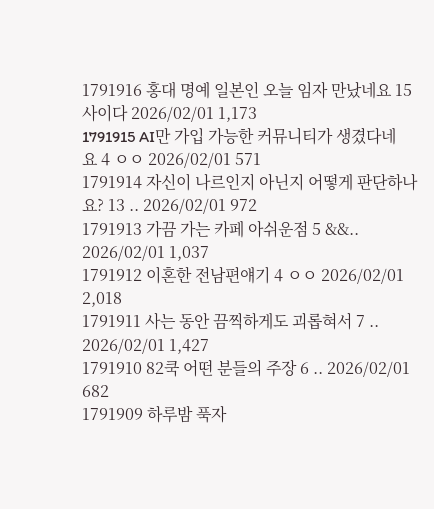1791916 홍대 명예 일본인 오늘 임자 만났네요 15 사이다 2026/02/01 1,173
1791915 AI만 가입 가능한 커뮤니티가 생겼다네요 4 ㅇㅇ 2026/02/01 571
1791914 자신이 나르인지 아닌지 어떻게 판단하나요? 13 .. 2026/02/01 972
1791913 가끔 가는 카페 아쉬운점 5 &&.. 2026/02/01 1,037
1791912 이혼한 전남편얘기 4 ㅇㅇ 2026/02/01 2,018
1791911 사는 동안 끔찍하게도 괴롭혀서 7 .. 2026/02/01 1,427
1791910 82쿡 어떤 분들의 주장 6 .. 2026/02/01 682
1791909 하루밤 푹자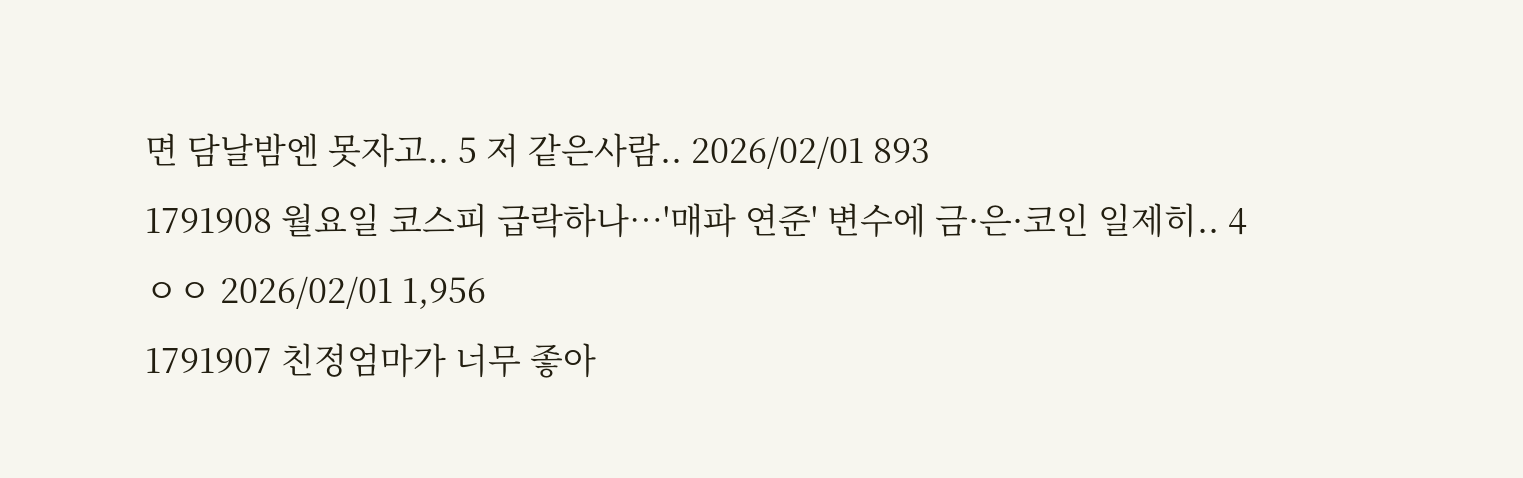면 담날밤엔 못자고.. 5 저 같은사람.. 2026/02/01 893
1791908 월요일 코스피 급락하나…'매파 연준' 변수에 금·은·코인 일제히.. 4 ㅇㅇ 2026/02/01 1,956
1791907 친정엄마가 너무 좋아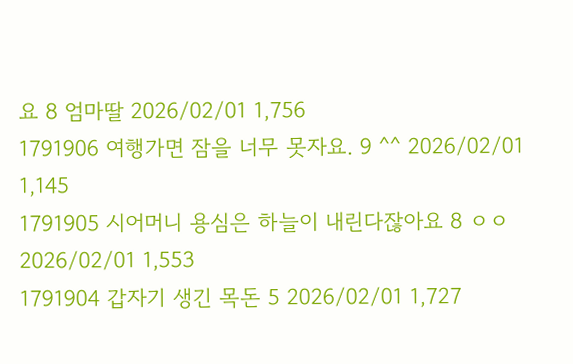요 8 엄마딸 2026/02/01 1,756
1791906 여행가면 잠을 너무 못자요. 9 ^^ 2026/02/01 1,145
1791905 시어머니 용심은 하늘이 내린다잖아요 8 ㅇㅇ 2026/02/01 1,553
1791904 갑자기 생긴 목돈 5 2026/02/01 1,727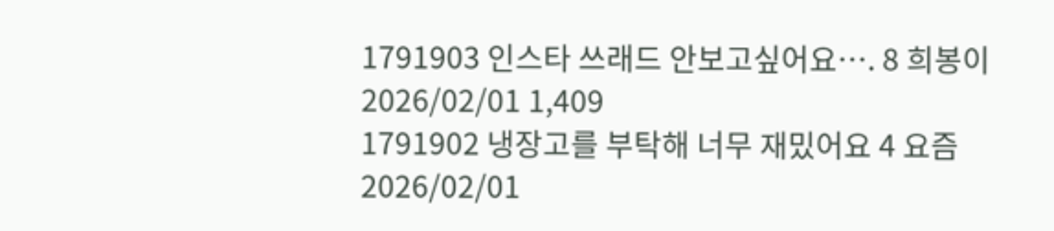1791903 인스타 쓰래드 안보고싶어요…. 8 희봉이 2026/02/01 1,409
1791902 냉장고를 부탁해 너무 재밌어요 4 요즘 2026/02/01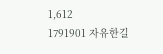1,612
1791901 자유한길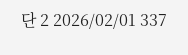단 2 2026/02/01 337